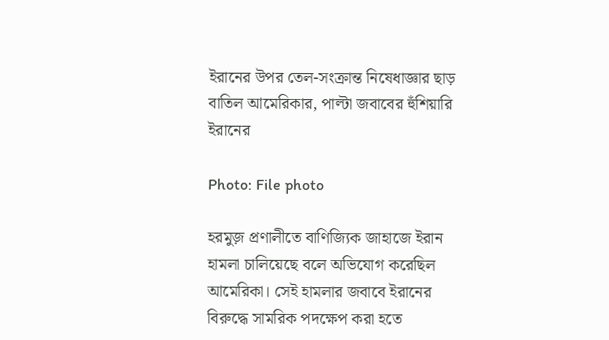ইরানের উপর তেল-সংক্রান্ত নিষেধাজ্ঞার ছাড় বাতিল আমেরিকার, পাল্টা জবাবের হুঁশিয়ারি ইরানের

Photo: File photo

হরমুজ় প্রণালীতে বাণিজ্যিক জাহাজে ইরান হামলা চালিয়েছে বলে অভিযোগ করেছিল আমেরিকা। সেই হামলার জবাবে ইরানের বিরুদ্ধে সামরিক পদক্ষেপ করা হতে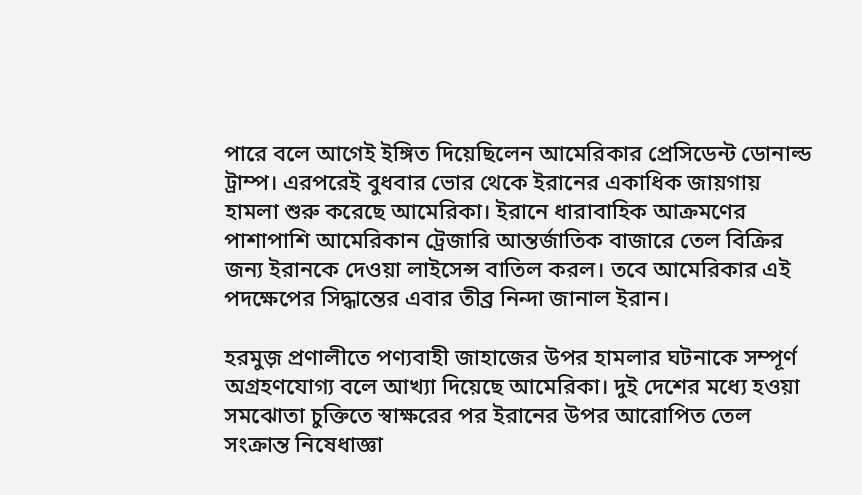পারে বলে আগেই ইঙ্গিত দিয়েছিলেন আমেরিকার প্রেসিডেন্ট ডোনাল্ড ট্রাম্প। এরপরেই বুধবার ভোর থেকে ইরানের একাধিক জায়গায় হামলা শুরু করেছে আমেরিকা। ইরানে ধারাবাহিক আক্রমণের পাশাপাশি আমেরিকান ট্রেজারি আন্তর্জাতিক বাজারে তেল বিক্রির জন্য ইরানকে দেওয়া লাইসেন্স বাতিল করল। তবে আমেরিকার এই পদক্ষেপের সিদ্ধান্তের এবার তীব্র নিন্দা জানাল ইরান।

হরমুজ় প্রণালীতে পণ্যবাহী জাহাজের উপর হামলার ঘটনাকে সম্পূর্ণ অগ্রহণযোগ্য বলে আখ্যা দিয়েছে আমেরিকা। দুই দেশের মধ্যে হওয়া সমঝোতা চুক্তিতে স্বাক্ষরের পর ইরানের উপর আরোপিত তেল সংক্রান্ত নিষেধাজ্ঞা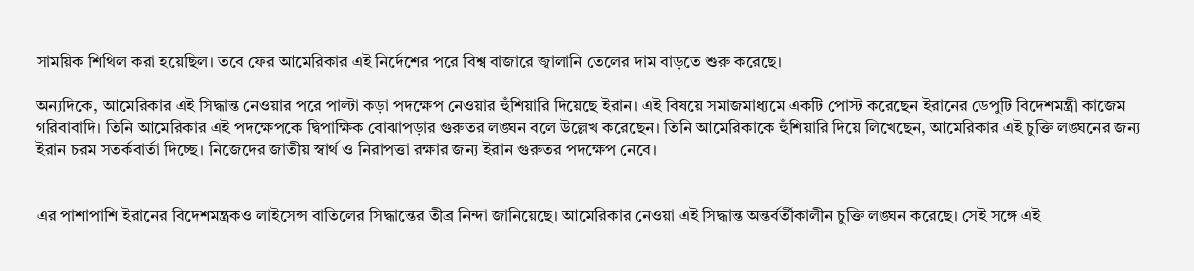সাময়িক শিথিল করা হয়েছিল। তবে ফের আমেরিকার এই নির্দেশের পরে বিশ্ব বাজারে জ্বালানি তেলের দাম বাড়তে শুরু করেছে।

অন্যদিকে, আমেরিকার এই সিদ্ধান্ত নেওয়ার পরে পাল্টা কড়া পদক্ষেপ নেওয়ার হুঁশিয়ারি দিয়েছে ইরান। এই বিষয়ে সমাজমাধ্যমে একটি পোস্ট করেছেন ইরানের ডেপুটি বিদেশমন্ত্রী কাজেম গরিবাবাদি। তিনি আমেরিকার এই পদক্ষেপকে দ্বিপাক্ষিক বোঝাপড়ার গুরুতর লঙ্ঘন বলে উল্লেখ করেছেন। তিনি আমেরিকাকে হুঁশিয়ারি দিয়ে লিখেছেন, আমেরিকার এই চুক্তি লঙ্ঘনের জন্য ইরান চরম সতর্কবার্তা দিচ্ছে। নিজেদের জাতীয় স্বার্থ ও নিরাপত্তা রক্ষার জন্য ইরান গুরুতর পদক্ষেপ নেবে।


এর পাশাপাশি ইরানের বিদেশমন্ত্রকও লাইসেন্স বাতিলের সিদ্ধান্তের তীব্র নিন্দা জানিয়েছে। আমেরিকার নেওয়া এই সিদ্ধান্ত অন্তর্বর্তীকালীন চুক্তি লঙ্ঘন করেছে। সেই সঙ্গে এই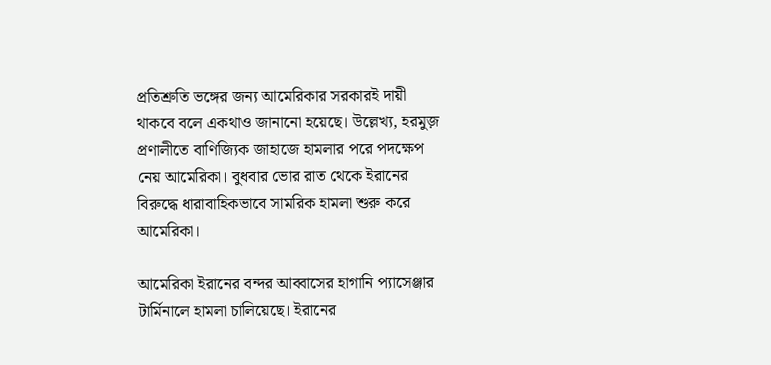প্রতিশ্রুতি ভঙ্গের জন্য আমেরিকার সরকারই দায়ী থাকবে বলে একথাও জানানো হয়েছে। উল্লেখ্য, হরমুজ় প্রণালীতে বাণিজ্যিক জাহাজে হামলার পরে পদক্ষেপ নেয় আমেরিকা। বুধবার ভোর রাত থেকে ইরানের বিরুদ্ধে ধারাবাহিকভাবে সামরিক হামলা শুরু করে আমেরিকা।

আমেরিকা ইরানের বন্দর আব্বাসের হাগানি প্যাসেঞ্জার টার্মিনালে হামলা চালিয়েছে। ইরানের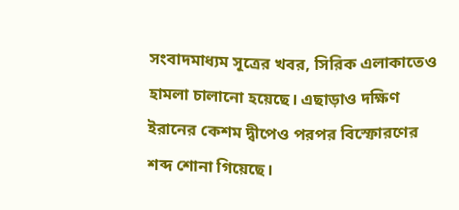সংবাদমাধ্যম সূত্রের খবর, সিরিক এলাকাতেও হামলা চালানো হয়েছে। এছাড়াও দক্ষিণ ইরানের কেশম দ্বীপেও পরপর বিস্ফোরণের শব্দ শোনা গিয়েছে।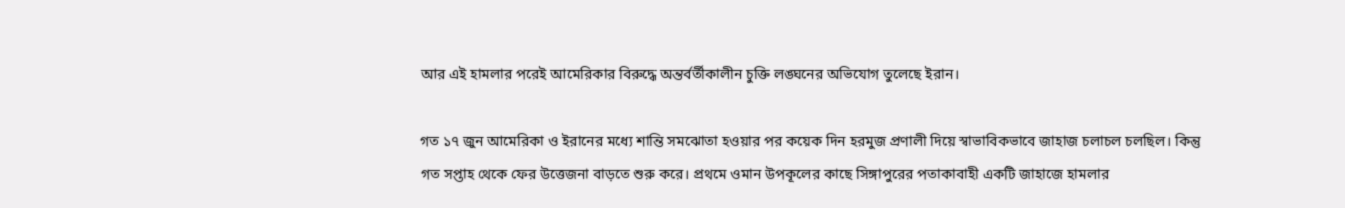আর এই হামলার পরেই আমেরিকার বিরুদ্ধে অন্তর্বর্তীকালীন চুক্তি লঙ্ঘনের অভিযোগ তুলেছে ইরান।

গত ১৭ জুন আমেরিকা ও ইরানের মধ্যে শান্তি সমঝোতা হওয়ার পর কয়েক দিন হরমুজ প্রণালী দিয়ে স্বাভাবিকভাবে জাহাজ চলাচল চলছিল। কিন্তু গত সপ্তাহ থেকে ফের উত্তেজনা বাড়তে শুরু করে। প্রথমে ওমান উপকূলের কাছে সিঙ্গাপুরের পতাকাবাহী একটি জাহাজে হামলার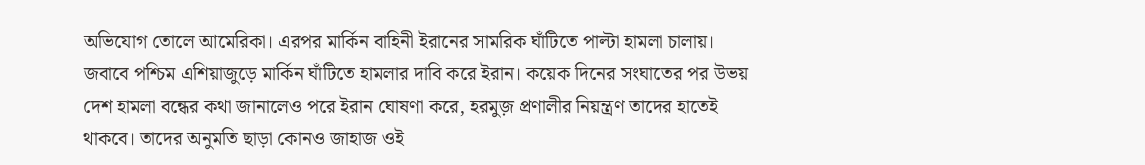অভিযোগ তোলে আমেরিকা। এরপর মার্কিন বাহিনী ইরানের সামরিক ঘাঁটিতে পাল্টা হামলা চালায়। জবাবে পশ্চিম এশিয়াজুড়ে মার্কিন ঘাঁটিতে হামলার দাবি করে ইরান। কয়েক দিনের সংঘাতের পর উভয় দেশ হামলা বন্ধের কথা জানালেও পরে ইরান ঘোষণা করে, হরমুজ় প্রণালীর নিয়ন্ত্রণ তাদের হাতেই থাকবে। তাদের অনুমতি ছাড়া কোনও জাহাজ ওই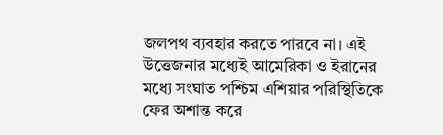জলপথ ব্যবহার করতে পারবে না। এই উত্তেজনার মধ্যেই আমেরিকা ও ইরানের মধ্যে সংঘাত পশ্চিম এশিয়ার পরিস্থিতিকে ফের অশান্ত করে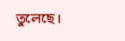তুলেছে।